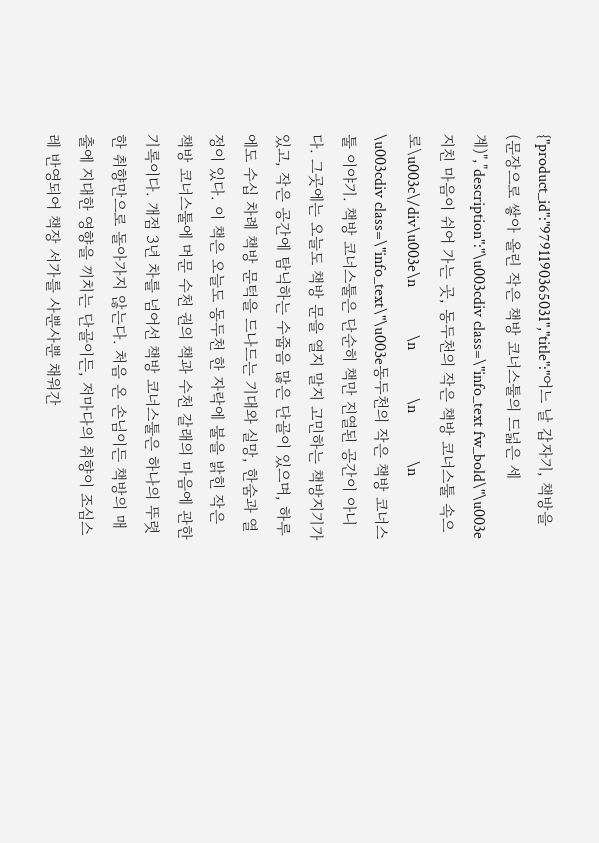{"product_id":"9791190365031","title":"어느 날 갑자기, 책방을 (문장으로 쌓아 올린 작은 책방 코너스툴의 드넓은 세계)","description":"\u003cdiv class=\"info_text fw_bold\"\u003e지친 마음이 쉬어 가는 곳, 동두천의 작은 책방 코너스툴 속으로\u003c\/div\u003e\n            \n            \n            \n            \u003cdiv class=\"info_text\"\u003e동두천의 작은 책방 코너스툴 이야기. 책방 코너스툴은 단순히 책만 진열된 공간이 아니다. 그곳에는 오늘도 책방 문을 열지 말지 고민하는 책방지기가 있고, 작은 공간에 탐닉하는 수줍음 많은 단골이 있으며, 하루에도 수십 차례 책방 문턱을 드나드는 기대와 실망, 한숨과 열정이 있다. 이 책은 오늘도 동두천 한 자락에 불을 밝힌 작은 책방 코너스툴에 머문 수천 권의 책과 수천 갈래의 마음에 관한 기록이다. 개점 3년 차를 넘어선 책방 코너스툴은 하나의 뚜렷한 취향만으로 돌아가지 않는다. 처음 온 손님이든 책방의 매출에 지대한 영향을 끼치는 단골이든, 저마다의 취향이 조심스레 반영되어 책장 서가를 사뿐사뿐 채워간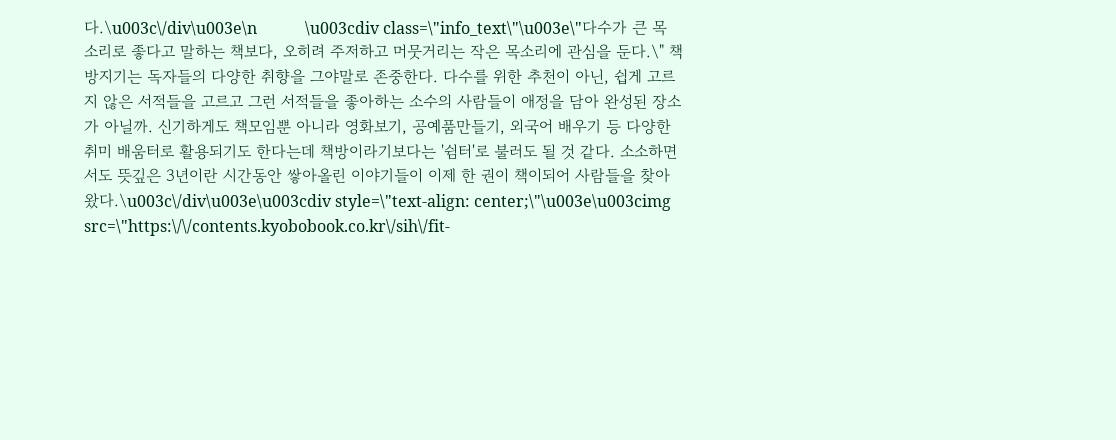다.\u003c\/div\u003e\n            \u003cdiv class=\"info_text\"\u003e\"다수가 큰 목소리로 좋다고 말하는 책보다, 오히려 주저하고 머뭇거리는 작은 목소리에 관심을 둔다.\" 책방지기는 독자들의 다양한 취향을 그야말로 존중한다. 다수를 위한 추천이 아닌, 쉽게 고르지 않은 서적들을 고르고 그런 서적들을 좋아하는 소수의 사람들이 애정을 담아 완성된 장소가 아닐까. 신기하게도 책모임뿐 아니라 영화보기, 공예품만들기, 외국어 배우기 등 다양한 취미 배움터로 활용되기도 한다는데 책방이라기보다는 '쉼터'로 불러도 될 것 같다. 소소하면서도 뜻깊은 3년이란 시간동안 쌓아올린 이야기들이 이제 한 권이 책이되어 사람들을 찾아왔다.\u003c\/div\u003e\u003cdiv style=\"text-align: center;\"\u003e\u003cimg src=\"https:\/\/contents.kyobobook.co.kr\/sih\/fit-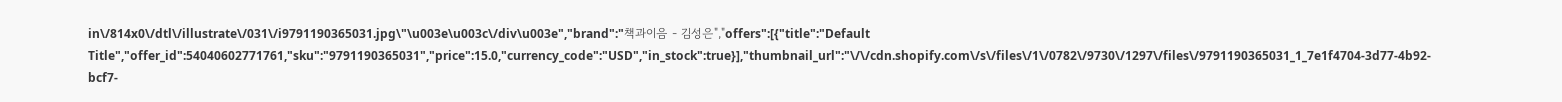in\/814x0\/dtl\/illustrate\/031\/i9791190365031.jpg\"\u003e\u003c\/div\u003e","brand":"책과이음 - 김성은","offers":[{"title":"Default Title","offer_id":54040602771761,"sku":"9791190365031","price":15.0,"currency_code":"USD","in_stock":true}],"thumbnail_url":"\/\/cdn.shopify.com\/s\/files\/1\/0782\/9730\/1297\/files\/9791190365031_1_7e1f4704-3d77-4b92-bcf7-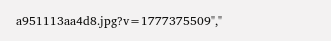a951113aa4d8.jpg?v=1777375509","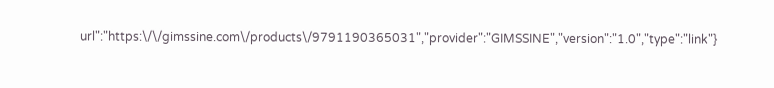url":"https:\/\/gimssine.com\/products\/9791190365031","provider":"GIMSSINE","version":"1.0","type":"link"}